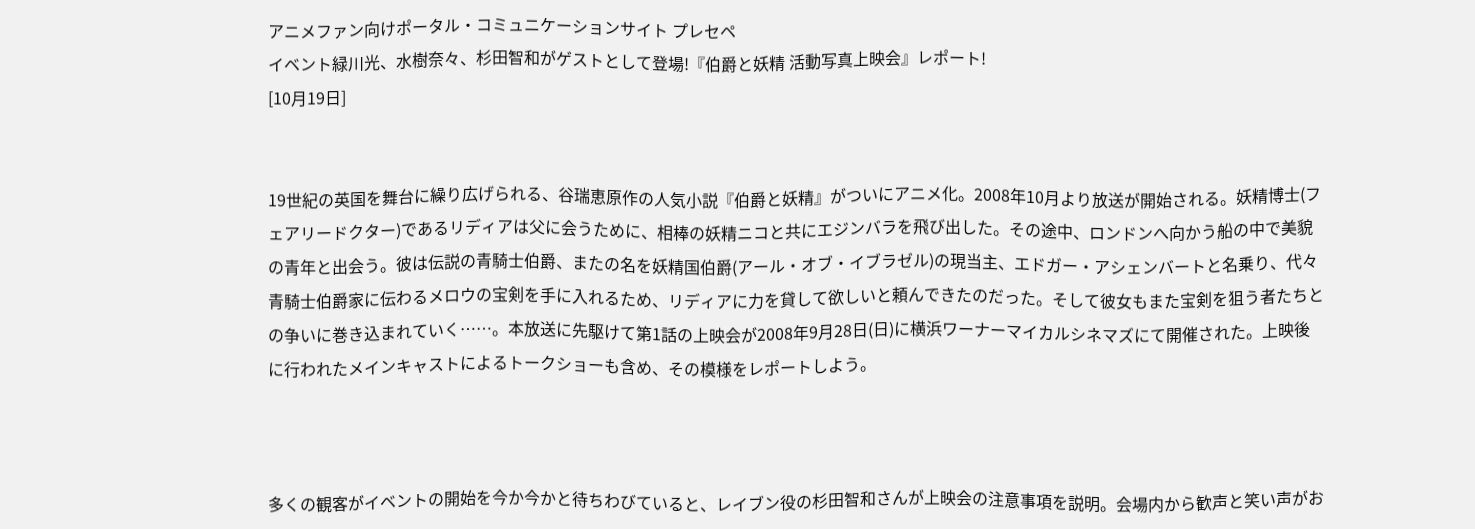アニメファン向けポータル・コミュニケーションサイト プレセペ
イベント緑川光、水樹奈々、杉田智和がゲストとして登場!『伯爵と妖精 活動写真上映会』レポート!
[10月19日]


19世紀の英国を舞台に繰り広げられる、谷瑞恵原作の人気小説『伯爵と妖精』がついにアニメ化。2008年10月より放送が開始される。妖精博士(フェアリードクター)であるリディアは父に会うために、相棒の妖精ニコと共にエジンバラを飛び出した。その途中、ロンドンへ向かう船の中で美貌の青年と出会う。彼は伝説の青騎士伯爵、またの名を妖精国伯爵(アール・オブ・イブラゼル)の現当主、エドガー・アシェンバートと名乗り、代々青騎士伯爵家に伝わるメロウの宝剣を手に入れるため、リディアに力を貸して欲しいと頼んできたのだった。そして彼女もまた宝剣を狙う者たちとの争いに巻き込まれていく……。本放送に先駆けて第1話の上映会が2008年9月28日(日)に横浜ワーナーマイカルシネマズにて開催された。上映後に行われたメインキャストによるトークショーも含め、その模様をレポートしよう。



多くの観客がイベントの開始を今か今かと待ちわびていると、レイブン役の杉田智和さんが上映会の注意事項を説明。会場内から歓声と笑い声がお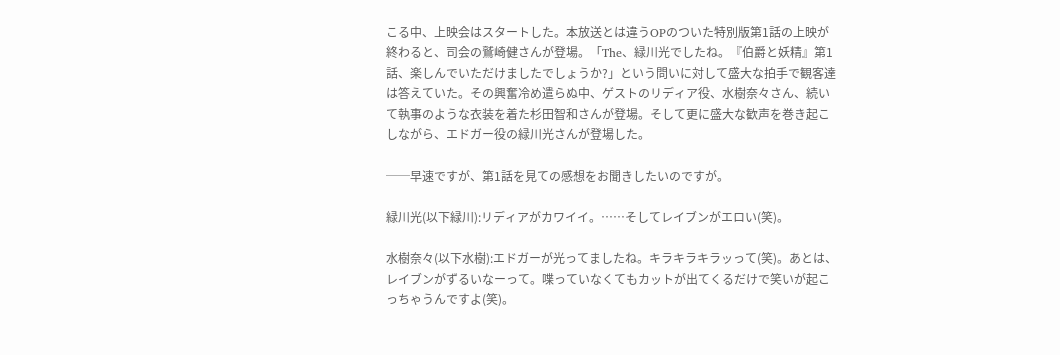こる中、上映会はスタートした。本放送とは違うOPのついた特別版第1話の上映が終わると、司会の鷲崎健さんが登場。「The、緑川光でしたね。『伯爵と妖精』第1話、楽しんでいただけましたでしょうか?」という問いに対して盛大な拍手で観客達は答えていた。その興奮冷め遣らぬ中、ゲストのリディア役、水樹奈々さん、続いて執事のような衣装を着た杉田智和さんが登場。そして更に盛大な歓声を巻き起こしながら、エドガー役の緑川光さんが登場した。

──早速ですが、第1話を見ての感想をお聞きしたいのですが。

緑川光(以下緑川):リディアがカワイイ。……そしてレイブンがエロい(笑)。

水樹奈々(以下水樹):エドガーが光ってましたね。キラキラキラッって(笑)。あとは、レイブンがずるいなーって。喋っていなくてもカットが出てくるだけで笑いが起こっちゃうんですよ(笑)。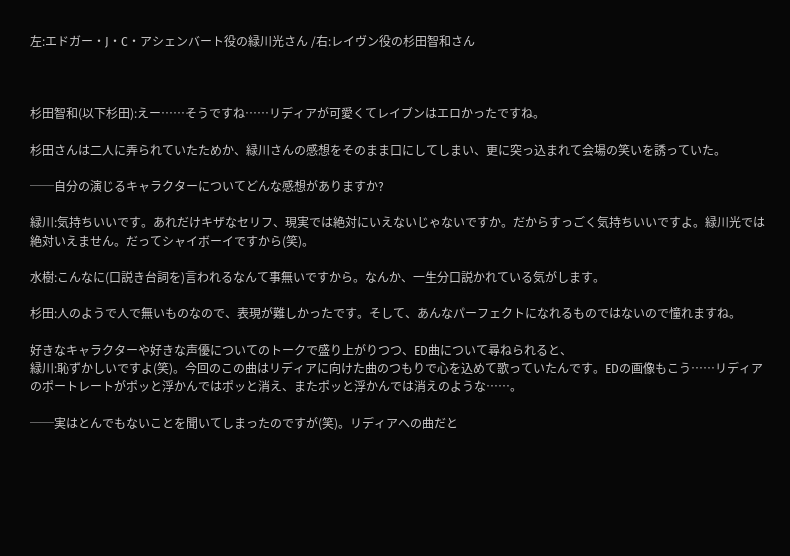左:エドガー・J・C・アシェンバート役の緑川光さん /右:レイヴン役の杉田智和さん



杉田智和(以下杉田):えー……そうですね……リディアが可愛くてレイブンはエロかったですね。

杉田さんは二人に弄られていたためか、緑川さんの感想をそのまま口にしてしまい、更に突っ込まれて会場の笑いを誘っていた。

──自分の演じるキャラクターについてどんな感想がありますか?

緑川:気持ちいいです。あれだけキザなセリフ、現実では絶対にいえないじゃないですか。だからすっごく気持ちいいですよ。緑川光では絶対いえません。だってシャイボーイですから(笑)。

水樹:こんなに(口説き台詞を)言われるなんて事無いですから。なんか、一生分口説かれている気がします。

杉田:人のようで人で無いものなので、表現が難しかったです。そして、あんなパーフェクトになれるものではないので憧れますね。

好きなキャラクターや好きな声優についてのトークで盛り上がりつつ、ED曲について尋ねられると、
緑川:恥ずかしいですよ(笑)。今回のこの曲はリディアに向けた曲のつもりで心を込めて歌っていたんです。EDの画像もこう……リディアのポートレートがポッと浮かんではポッと消え、またポッと浮かんでは消えのような……。

──実はとんでもないことを聞いてしまったのですが(笑)。リディアへの曲だと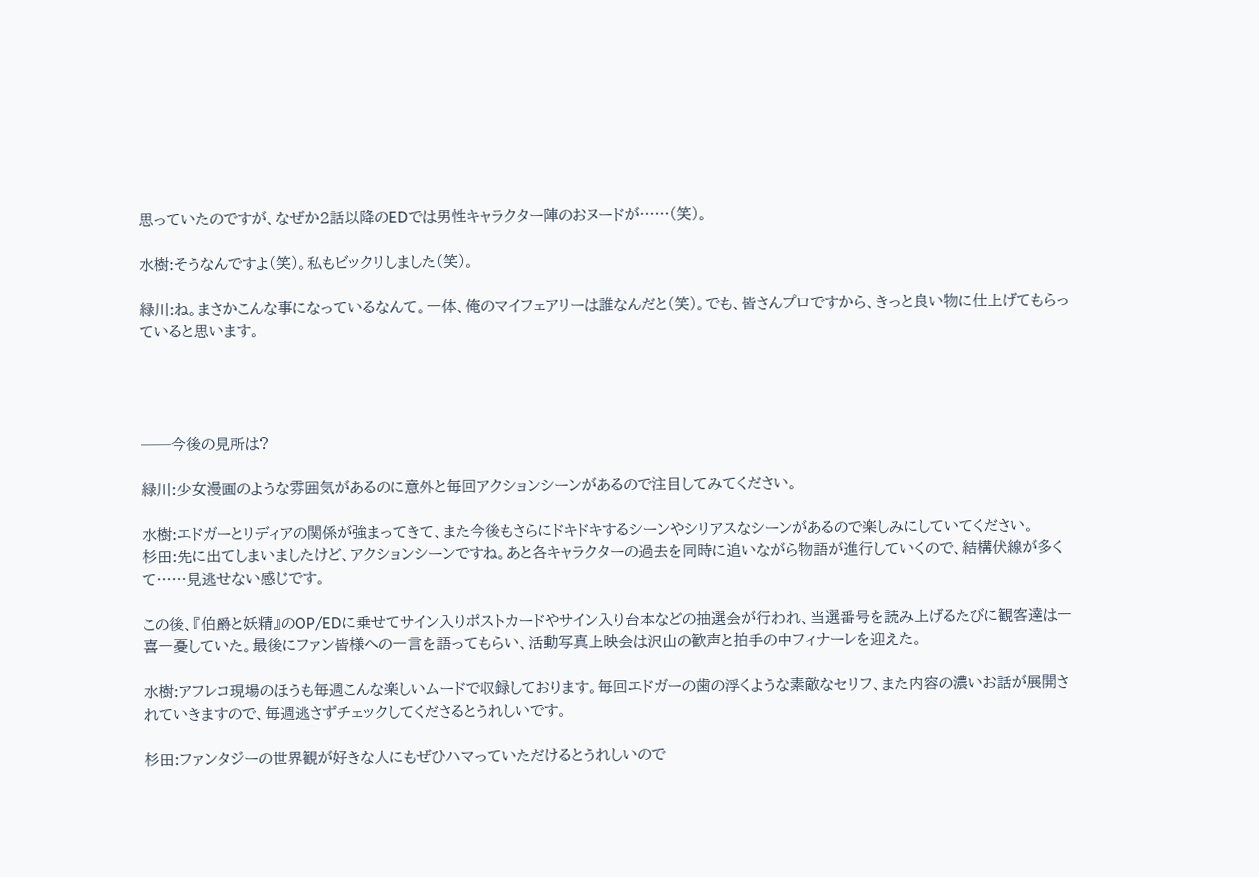思っていたのですが、なぜか2話以降のEDでは男性キャラクター陣のおヌードが……(笑)。

水樹:そうなんですよ(笑)。私もビックリしました(笑)。

緑川:ね。まさかこんな事になっているなんて。一体、俺のマイフェアリーは誰なんだと(笑)。でも、皆さんプロですから、きっと良い物に仕上げてもらっていると思います。




──今後の見所は?

緑川:少女漫画のような雰囲気があるのに意外と毎回アクションシーンがあるので注目してみてください。

水樹:エドガーとリディアの関係が強まってきて、また今後もさらにドキドキするシーンやシリアスなシーンがあるので楽しみにしていてください。
杉田:先に出てしまいましたけど、アクションシーンですね。あと各キャラクターの過去を同時に追いながら物語が進行していくので、結構伏線が多くて……見逃せない感じです。

この後、『伯爵と妖精』のOP/EDに乗せてサイン入りポストカードやサイン入り台本などの抽選会が行われ、当選番号を読み上げるたびに観客達は一喜一憂していた。最後にファン皆様への一言を語ってもらい、活動写真上映会は沢山の歓声と拍手の中フィナーレを迎えた。

水樹:アフレコ現場のほうも毎週こんな楽しいムードで収録しております。毎回エドガーの歯の浮くような素敵なセリフ、また内容の濃いお話が展開されていきますので、毎週逃さずチェックしてくださるとうれしいです。

杉田:ファンタジーの世界観が好きな人にもぜひハマっていただけるとうれしいので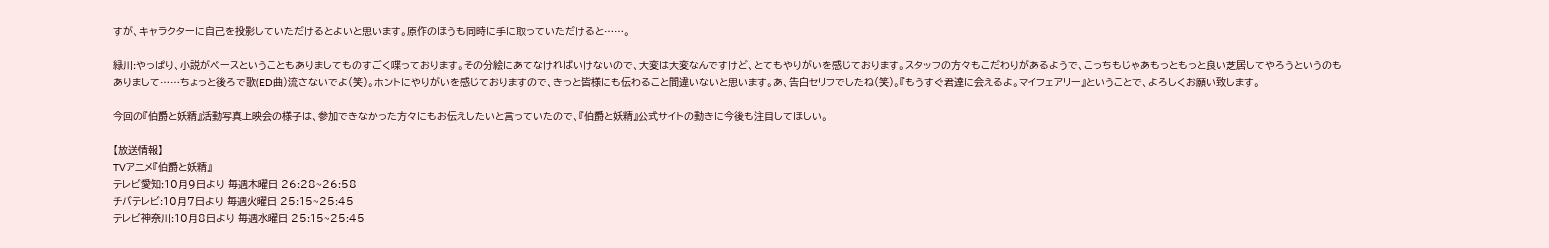すが、キャラクターに自己を投影していただけるとよいと思います。原作のほうも同時に手に取っていただけると……。

緑川:やっぱり、小説がベースということもありましてものすごく喋っております。その分絵にあてなければいけないので、大変は大変なんですけど、とてもやりがいを感じております。スタッフの方々もこだわりがあるようで、こっちもじゃあもっともっと良い芝居してやろうというのもありまして……ちょっと後ろで歌(ED曲)流さないでよ(笑)。ホントにやりがいを感じておりますので、きっと皆様にも伝わること間違いないと思います。あ、告白セリフでしたね(笑)。『もうすぐ君達に会えるよ。マイフェアリー』ということで、よろしくお願い致します。

今回の『伯爵と妖精』活動写真上映会の様子は、参加できなかった方々にもお伝えしたいと言っていたので、『伯爵と妖精』公式サイトの動きに今後も注目してほしい。

【放送情報】
TVアニメ『伯爵と妖精』
テレビ愛知:10月9日より 毎週木曜日 26:28~26:58
チバテレビ:10月7日より 毎週火曜日 25:15~25:45
テレビ神奈川:10月8日より 毎週水曜日 25:15~25:45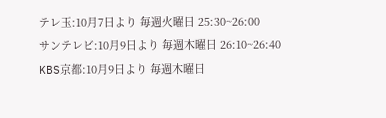テレ玉:10月7日より 毎週火曜日 25:30~26:00
サンテレビ:10月9日より 毎週木曜日 26:10~26:40
KBS京都:10月9日より 毎週木曜日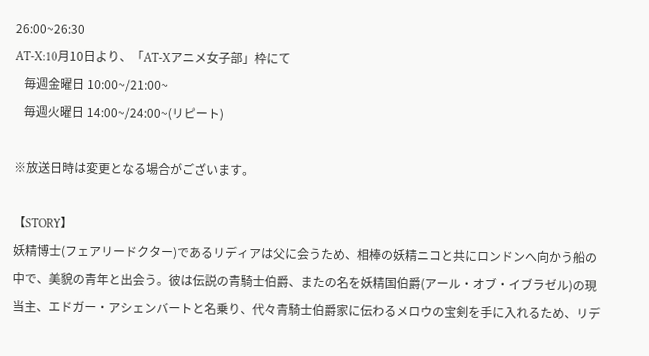26:00~26:30
AT-X:10月10日より、「AT-Xアニメ女子部」枠にて
   毎週金曜日 10:00~/21:00~
   毎週火曜日 14:00~/24:00~(リピート)

※放送日時は変更となる場合がございます。

【STORY】
妖精博士(フェアリードクター)であるリディアは父に会うため、相棒の妖精ニコと共にロンドンへ向かう船の中で、美貌の青年と出会う。彼は伝説の青騎士伯爵、またの名を妖精国伯爵(アール・オブ・イブラゼル)の現当主、エドガー・アシェンバートと名乗り、代々青騎士伯爵家に伝わるメロウの宝剣を手に入れるため、リデ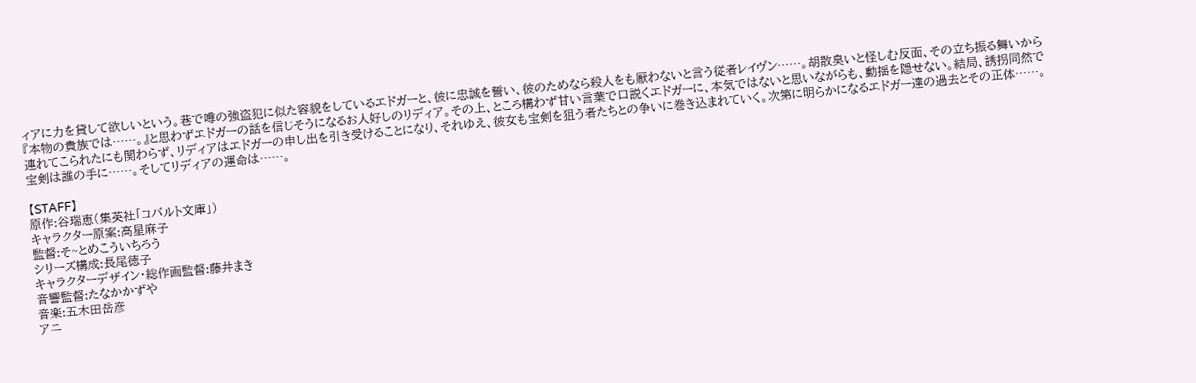ィアに力を貸して欲しいという。巷で噂の強盗犯に似た容貌をしているエドガーと、彼に忠誠を誓い、彼のためなら殺人をも厭わないと言う従者レイヴン……。胡散臭いと怪しむ反面、その立ち振る舞いから『本物の貴族では……。』と思わずエドガーの話を信じそうになるお人好しのリディア。その上、ところ構わず甘い言葉で口説くエドガーに、本気ではないと思いながらも、動揺を隠せない。結局、誘拐同然で連れてこられたにも関わらず、リディアはエドガーの申し出を引き受けることになり、それゆえ、彼女も宝剣を狙う者たちとの争いに巻き込まれていく。次第に明らかになるエドガー達の過去とその正体……。宝剣は誰の手に……。そしてリディアの運命は……。

【STAFF】
原作:谷瑞恵(集英社「コバルト文庫」)
キャラクター原案:高星麻子
監督:そ~とめこういちろう
シリーズ構成:長尾徳子
キャラクターデザイン・総作画監督:藤井まき
音響監督:たなかかずや
音楽:五木田岳彦
アニ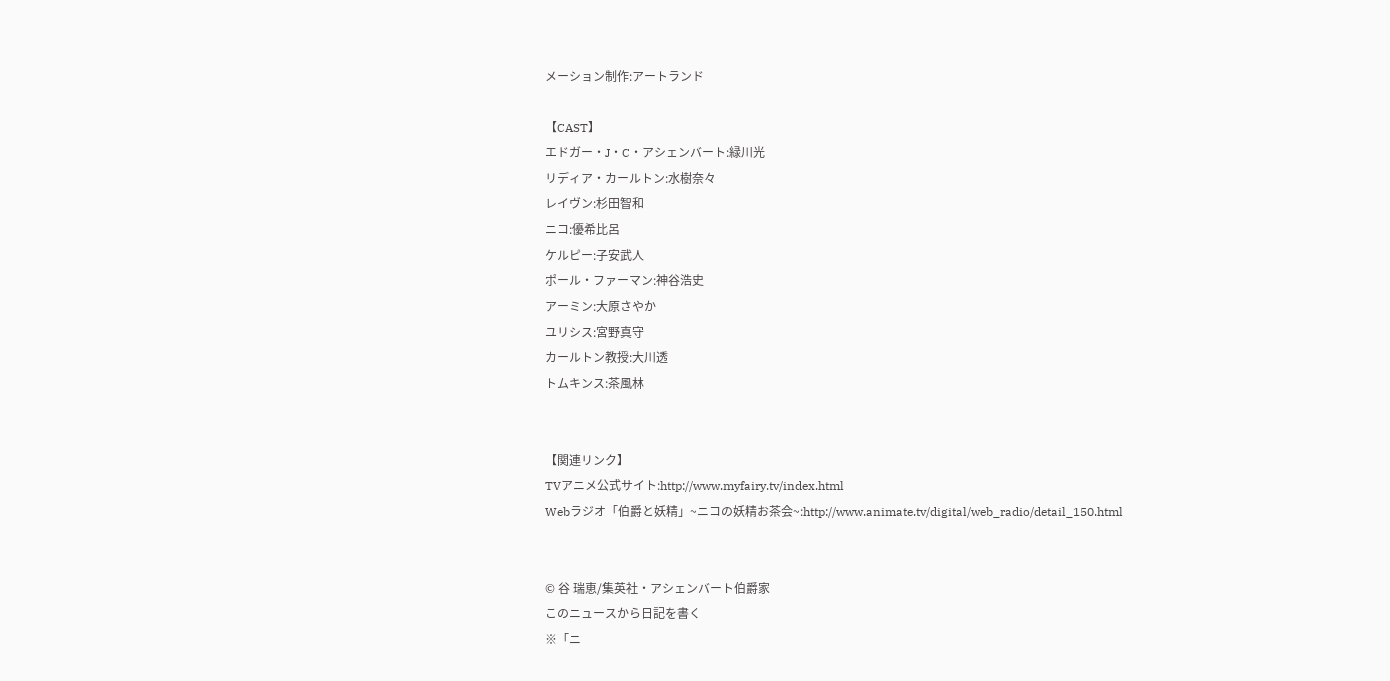メーション制作:アートランド

【CAST】
エドガー・J・C・アシェンバート:緑川光
リディア・カールトン:水樹奈々
レイヴン:杉田智和
ニコ:優希比呂
ケルピー:子安武人
ポール・ファーマン:神谷浩史
アーミン:大原さやか
ユリシス:宮野真守
カールトン教授:大川透
トムキンス:茶風林


【関連リンク】
TVアニメ公式サイト:http://www.myfairy.tv/index.html
Webラジオ「伯爵と妖精」~ニコの妖精お茶会~:http://www.animate.tv/digital/web_radio/detail_150.html


© 谷 瑞恵/集英社・アシェンバート伯爵家
このニュースから日記を書く
※「ニ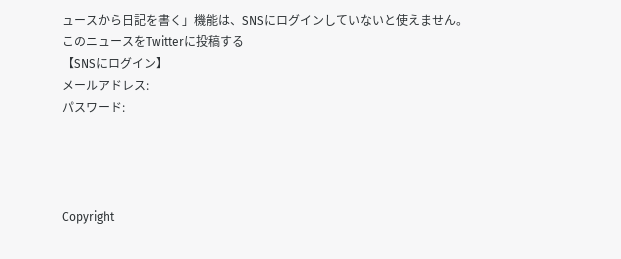ュースから日記を書く」機能は、SNSにログインしていないと使えません。
このニュースをTwitterに投稿する
【SNSにログイン】
メールアドレス:
パスワード:




Copyright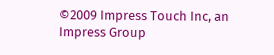©2009 Impress Touch Inc, an Impress Group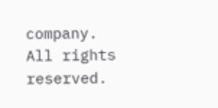company. All rights reserved.